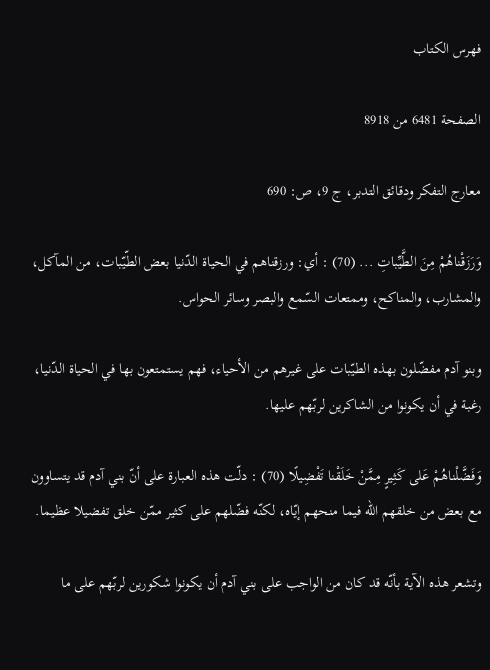فهرس الكتاب

الصفحة 6481 من 8918

معارج التفكر ودقائق التدبر، ج 9، ص: 690

وَرَزَقْناهُمْ مِنَ الطَّيِّباتِ ... (70) : أي: ورزقناهم في الحياة الدّنيا بعض الطّيّبات، من المآكل، والمشارب، والمناكح، وممتعات السّمع والبصر وسائر الحواس.

وبنو آدم مفضّلون بهذه الطيّبات على غيرهم من الأحياء، فهم يستمتعون بها في الحياة الدّنيا، رغبة في أن يكونوا من الشاكرين لربّهم عليها.

وَفَضَّلْناهُمْ عَلى كَثِيرٍ مِمَّنْ خَلَقْنا تَفْضِيلًا (70) : دلّت هذه العبارة على أنّ بني آدم قد يتساوون مع بعض من خلقهم اللّه فيما منحهم إيّاه، لكنّه فضّلهم على كثير ممّن خلق تفضيلا عظيما.

وتشعر هذه الآية بأنّه قد كان من الواجب على بني آدم أن يكونوا شكورين لربّهم على ما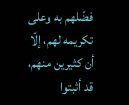فضّلهم به وعلى تكريمه لهم، إلّا أن كثيرين منهم، قد أثبتوا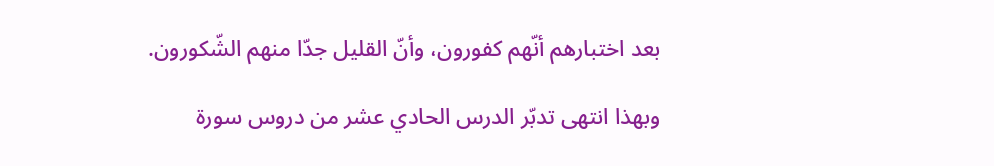بعد اختبارهم أنّهم كفورون، وأنّ القليل جدّا منهم الشّكورون.

وبهذا انتهى تدبّر الدرس الحادي عشر من دروس سورة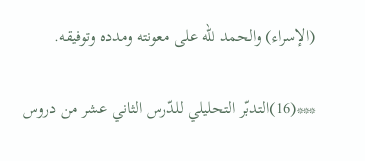(الإسراء) والحمد للّه على معونته ومدده وتوفيقه.

***(16)التدبّر التحليلي للدّرس الثاني عشر من دروس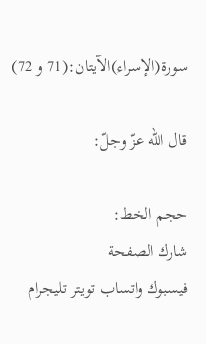سورة(الإسراء)الآيتان:(71 و 72)

قال اللّه عزّ وجلّ:

حجم الخط:
شارك الصفحة
فيسبوك واتساب تويتر تليجرام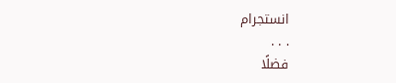انستجرام
. . .
فضلًا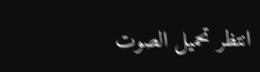انتظر تحميل الصوت